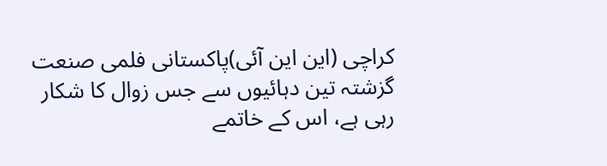کراچی (این این آئی)پاکستانی فلمی صنعت گزشتہ تین دہائیوں سے جس زوال کا شکار رہی ہے، اس کے خاتمے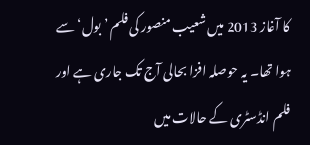کا آغاز 2013 میں شعیب منصور کی فلم ’بول‘ سے ہوا تھا۔ یہ حوصلہ افزا بحالی آج تک جاری ہے اور فلم انڈسٹری کے حالات میں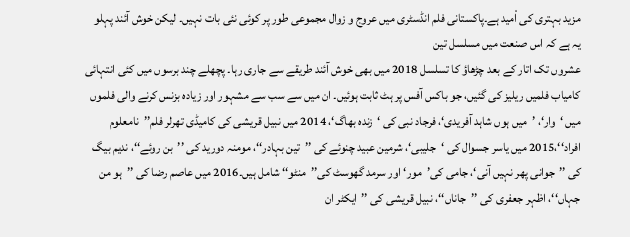مزید بہتری کی اْمید ہے۔پاکستانی فلم انڈسٹری میں عروج و زوال مجموعی طور پر کوئی نئی بات نہیں۔ لیکن خوش آئند پہلو یہ ہے کہ اس صنعت میں مسلسل تین
عشروں تک اتار کے بعد چڑھاؤ کا تسلسل 2018 میں بھی خوش آئند طریقے سے جاری رہا۔ پچھلے چند برسوں میں کئی انتہائی کامیاب فلمیں ریلیز کی گئیں، جو باکس آفس پر ہٹ ثابت ہوئیں۔ ان میں سے سب سے مشہور اور زیادہ بزنس کرنے والی فلموں میں ‘وار‘، ’میں ہوں شاہد آفریدی‘، فرجاد نبی کی ‘زندہ بھاگ‘، 2014 میں نبیل قریشی کی کامیڈی تھرلر فلم’’نامعلوم افراد‘‘،2015 میں یاسر جسوال کی ‘جلیبی‘، شرمین عبید چنوئے کی ’’تین بہادر‘‘، مومنہ دورید کی ’’بن روئے‘‘، ندیم بیگ کی ’’جوانی پھر نہیں آنی‘، جامی کی’مور‘ اور سرمد گھوسٹ کی’’منٹو‘‘ شامل ہیں۔2016 میں عاصم رضا کی ’’ہو من جہاں‘‘، اظہر جعفری کی ’’جاناں‘‘، نبیل قریشی کی ’’ایکٹر ان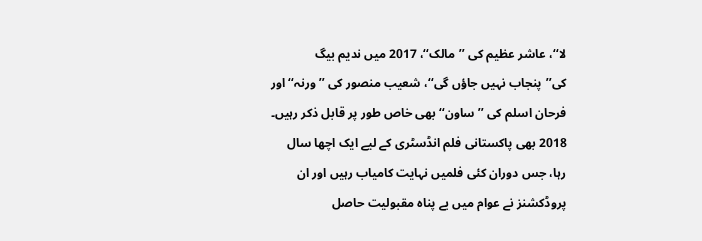لا‘‘، عاشر عظیم کی ’’مالک‘‘، 2017 میں ندیم بیگ کی’’پنجاب نہیں جاؤں گی‘‘، شعیب منصور کی ’’ورنہ‘‘ اور فرحان اسلم کی ’’ساون‘‘ بھی خاص طور پر قابل ذکر رہیں۔ 2018 بھی پاکستانی فلم انڈسٹری کے لیے ایک اچھا سال رہا، جس دوران کئی فلمیں نہایت کامیاب رہیں اور ان پروڈکشنز نے عوام میں بے پناہ مقبولیت حاصل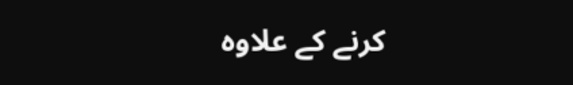کرنے کے علاوہ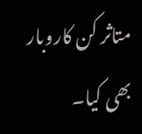متاثر کن کاروبار بھی کیا۔